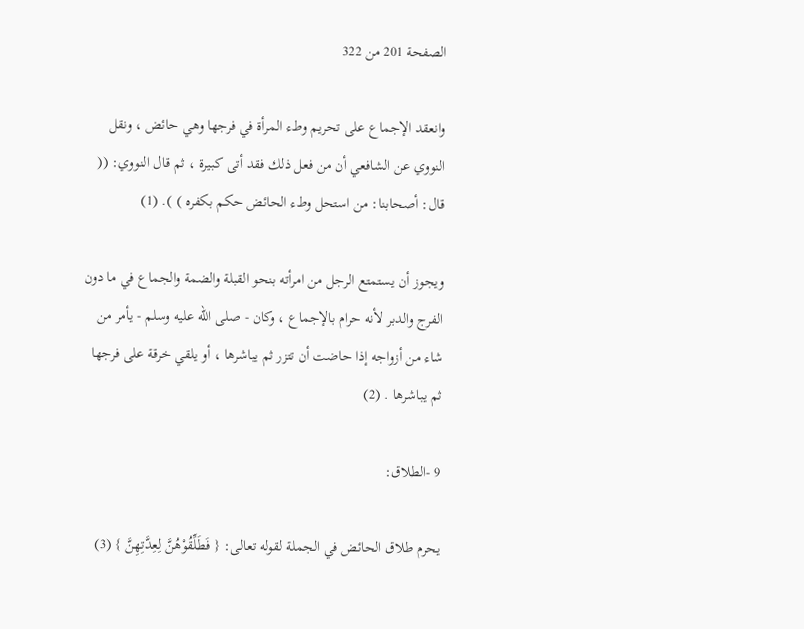الصفحة 201 من 322

وانعقد الإجماع على تحريم وطء المرأة في فرجها وهي حائض ، ونقل النووي عن الشافعي أن من فعل ذلك فقد أتى كبيرة ، ثم قال النووي: (( قال: أصحابنا: من استحل وطء الحائض حكم بكفره ) ). (1)

ويجوز أن يستمتع الرجل من امرأته بنحو القبلة والضمة والجماع في ما دون الفرج والدبر لأنه حرام بالإجماع ، وكان - صلى الله عليه وسلم - يأمر من شاء من أزواجه إذا حاضت أن تتزر ثم يباشرها ، أو يلقي خرقة على فرجها ثم يباشرها . (2)

9 -الطلاق:

يحرم طلاق الحائض في الجملة لقوله تعالى: { فَطَلِّقُوْهُنَّ لِعِدَّتِهِنَّ } (3)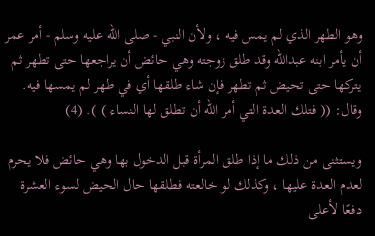وهو الطهر الذي لم يمس فيه ، ولأن النبي - صلى الله عليه وسلم - أمر عمر أن يأمر ابنه عبدالله وقد طلق زوجته وهي حائض أن يراجعها حتى تطهر ثم يتركها حتى تحيض ثم تطهر فإن شاء طلقها أي في طهر لم يمسها فيه. وقال: (( فتلك العدة التي أمر الله أن تطلق لها النساء ) ). (4)

ويستثنى من ذلك ما إذا طلق المرأة قبل الدخول بها وهي حائض فلا يحرم لعدم العدة عليها ، وكذلك لو خالعته فطلقها حال الحيض لسوء العشرة دفعًا لأعلى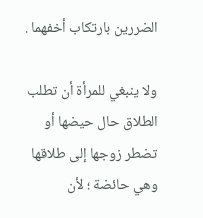الضررين بارتكاب أخفهما .

ولا ينبغي للمرأة أن تطلب الطلاق حال حيضها أو تضطر زوجها إلى طلاقها وهي حائضة ؛ لأن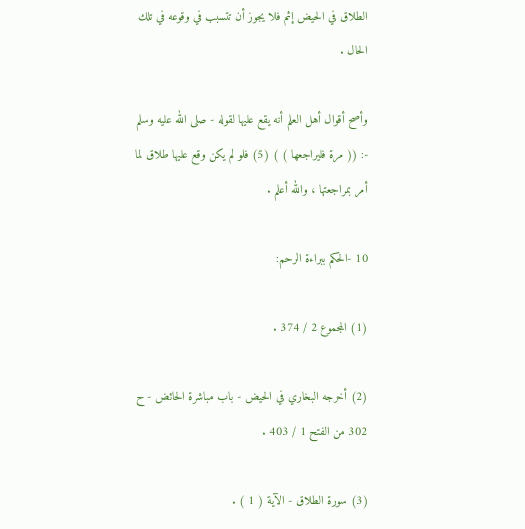الطلاق في الحيض إثم فلا يجوز أن تتسبب في وقوعه في تلك الحال .

وأصح أقوال أهل العلم أنه يقع عليها لقوله - صلى الله عليه وسلم -: (( مرة فليراجعها ) ) (5) فلو لم يكن وقع عليها طلاق لما أمر بمراجعتها ، والله أعلم .

10 -الحكم ببراءة الرحم:

(1) المجموع 2 / 374 .

(2) أخرجه البخاري في الحيض - باب مباشرة الحائض - ح 302 من الفتح 1 / 403 .

(3) سورة الطلاق - الآية ( 1 ) .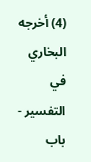(4) أخرجه البخاري في التفسير - باب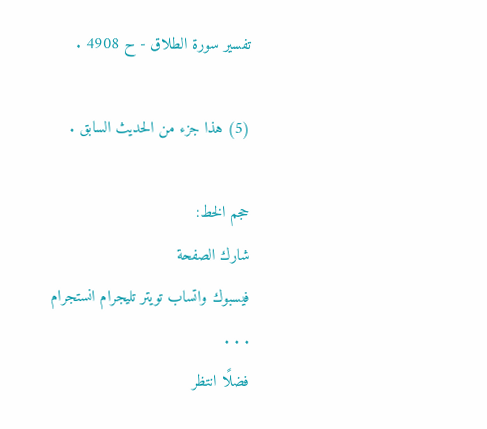تفسير سورة الطلاق - ح 4908 .

(5) هذا جزء من الحديث السابق .

حجم الخط:
شارك الصفحة
فيسبوك واتساب تويتر تليجرام انستجرام
. . .
فضلًا انتظر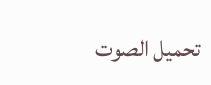تحميل الصوت